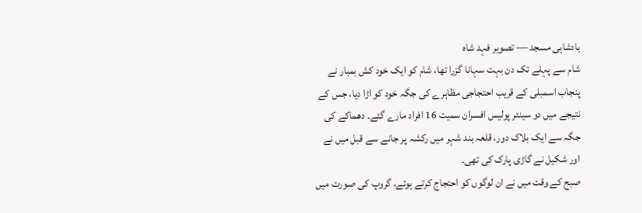بادشاہی مسجد — تصویر فہد شاہ
شام سے پہلے تک دن بہت سہانا گزرا تھا، شام کو ایک خود کش بمبار نے پنجاب اسمبلی کے قریب احتجاجی مظاہرے کی جگہ خود کو اڑا دیا، جس کے نتیجے میں دو سینئر پولیس افسران سمیت 16 افراد مارے گئے۔ دھماکے کی جگہ سے ایک بلاک دور، قلعہ بند شہر میں رکشہ پر جانے سے قبل میں نے اور شکیل نے گاڑی پارک کی تھی۔
صبح کے وقت میں نے ان لوگوں کو احتجاج کرتے ہوئے، گروپ کی صورت میں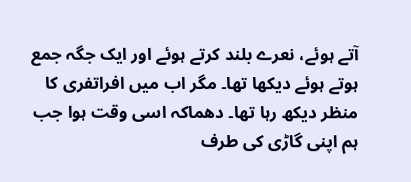آتے ہوئے، نعرے بلند کرتے ہوئے اور ایک جگہ جمع ہوتے ہوئے دیکھا تھا۔ مگر اب میں افراتفری کا منظر دیکھ رہا تھا۔ دھماکہ اسی وقت ہوا جب ہم اپنی گاڑی کی طرف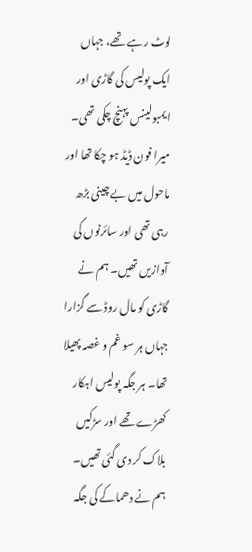لوٹ رہے تھے، جہاں ایک پولیس کی گاڑی اور ایمبولینس پہنچ چکی تھی۔
میرا فون ڈیڈ ہو چکا تھا اور ماحول میں بے چینی بڑھ رہی تھی اور سائرنوں کی آوازیں تھیں۔ ہم نے گاڑی کو مال روڈ سے گزارا جہاں ہر سو غم و غصہ پھیلا تھا۔ ہر جگہ پولیس اہکار کھڑے تھے اور سڑکیں بلاک کر دی گئی تھیں۔ ہم نے دھماکے کی جگہ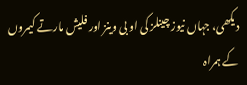دیکھی، جہاں نیوز چینلز کی او بی وینز اور فلیش مارتے کیمروں کے ہمراہ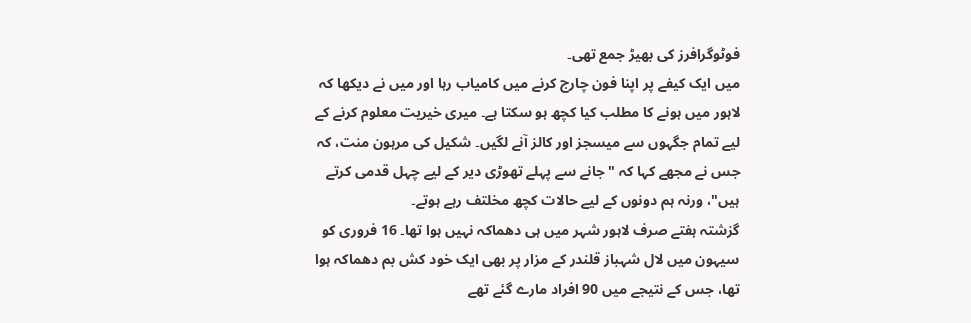فوٹوگرافرز کی بھیڑ جمع تھی۔
میں ایک کیفے پر اپنا فون چارج کرنے میں کامیاب رہا اور میں نے دیکھا کہ لاہور میں ہونے کا مطلب کیا کچھ ہو سکتا ہے۔ میری خیریت معلوم کرنے کے لیے تمام جگہوں سے میسجز اور کالز آنے لگیں۔ شکیل کی مرہون منت، کہ جس نے مجھے کہا کہ "جانے سے پہلے تھوڑی دیر کے لیے چہل قدمی کرتے ہیں"، ورنہ ہم دونوں کے لیے حالات کچھ مخلتف رہے ہوتے۔
گزشتہ ہفتے صرف لاہور شہر میں ہی دھماکہ نہیں ہوا تھا۔ 16 فروری کو سیہون میں لال شہباز قلندر کے مزار پر بھی ایک خود کش بم دھماکہ ہوا تھا، جس کے نتیجے میں 90 افراد مارے گئے تھے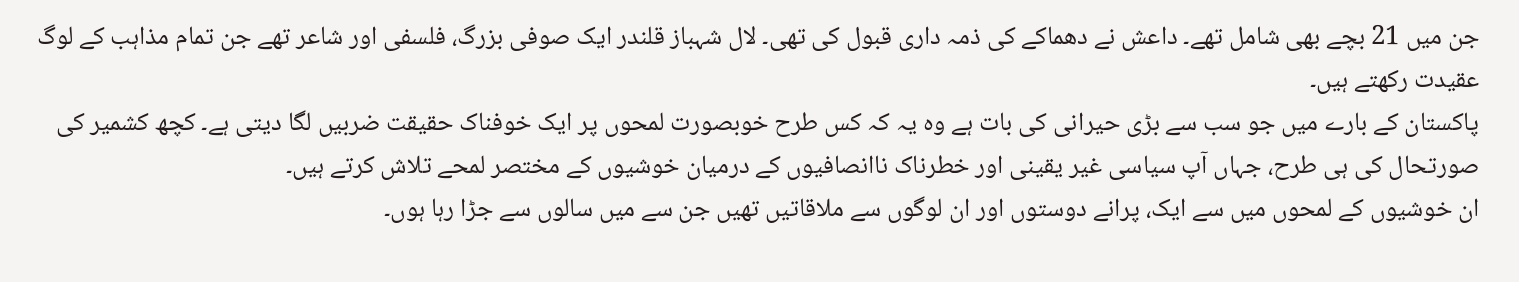جن میں 21 بچے بھی شامل تھے۔ داعش نے دھماکے کی ذمہ داری قبول کی تھی۔ لال شہباز قلندر ایک صوفی بزرگ، فلسفی اور شاعر تھے جن تمام مذاہب کے لوگ عقیدت رکھتے ہیں۔
پاکستان کے بارے میں جو سب سے بڑی حیرانی کی بات ہے وہ یہ کہ کس طرح خوبصورت لمحوں پر ایک خوفناک حقیقت ضربیں لگا دیتی ہے۔ کچھ کشمیر کی صورتحال کی ہی طرح، جہاں آپ سیاسی غیر یقینی اور خطرناک ناانصافیوں کے درمیان خوشیوں کے مختصر لمحے تلاش کرتے ہیں۔
ان خوشیوں کے لمحوں میں سے ایک، پرانے دوستوں اور ان لوگوں سے ملاقاتیں تھیں جن سے میں سالوں سے جڑا رہا ہوں۔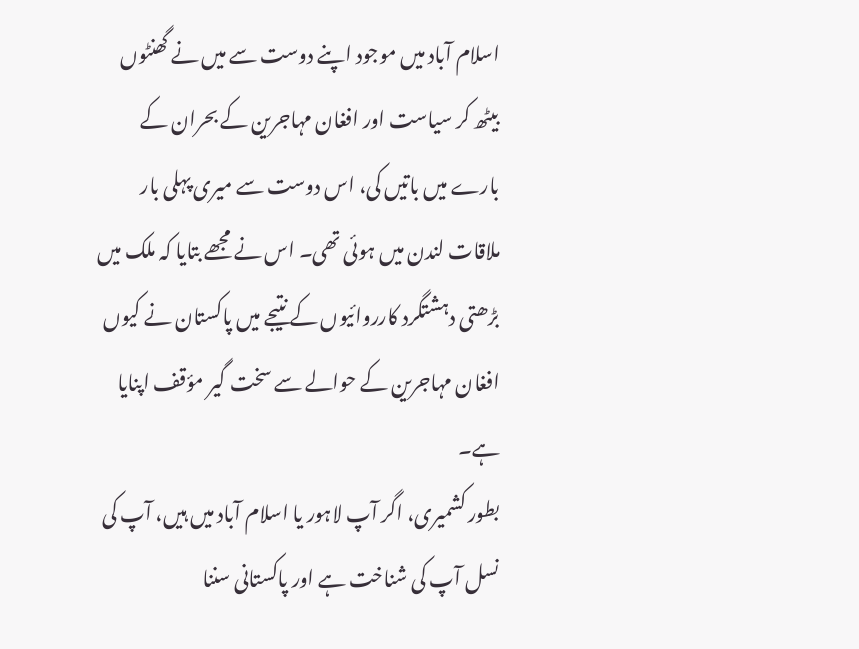اسلام آباد میں موجود اپنے دوست سے میں نے گھنٹوں بیٹھ کر سیاست اور افغان مہاجرین کے بحران کے بارے میں باتیں کی، اس دوست سے میری پہلی بار ملاقات لندن میں ہوئی تھی۔ اس نے مجھے بتایا کہ ملک میں بڑھتی دہشتگرد کارروائیوں کے نتیجے میں پاکستان نے کیوں افغان مہاجرین کے حوالے سے سخت گیر مؤقف اپنایا ہے۔
بطور کشمیری، اگر آپ لاہور یا اسلام آباد میں ہیں، آپ کی نسل آپ کی شناخت ہے اور پاکستانی سننا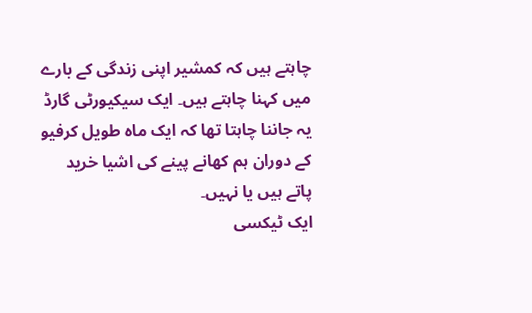چاہتے ہیں کہ کمشیر اپنی زندگی کے بارے میں کہنا چاہتے ہیں۔ ایک سیکیورٹی گارڈ یہ جاننا چاہتا تھا کہ ایک ماہ طویل کرفیو کے دوران ہم کھانے پینے کی اشیا خرید پاتے ہیں یا نہیں۔
ایک ٹیکسی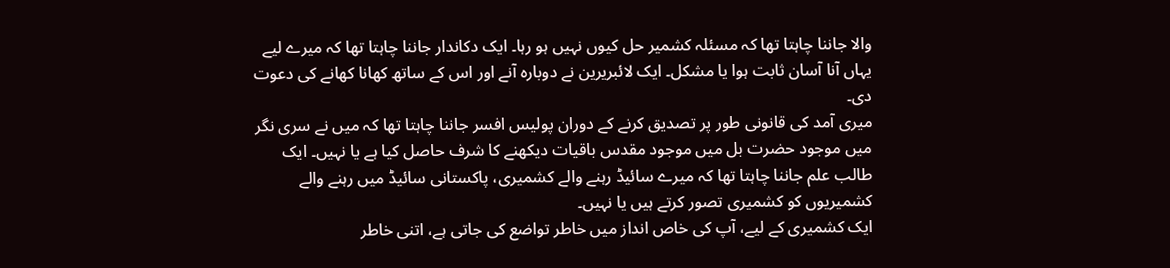والا جاننا چاہتا تھا کہ مسئلہ کشمیر حل کیوں نہیں ہو رہا۔ ایک دکاندار جاننا چاہتا تھا کہ میرے لیے یہاں آنا آسان ثابت ہوا یا مشکل۔ ایک لائبریرین نے دوبارہ آنے اور اس کے ساتھ کھانا کھانے کی دعوت دی۔
میری آمد کی قانونی طور پر تصدیق کرنے کے دوران پولیس افسر جاننا چاہتا تھا کہ میں نے سری نگر میں موجود حضرت بل میں موجود مقدس باقیات دیکھنے کا شرف حاصل کیا ہے یا نہیں۔ ایک طالب علم جاننا چاہتا تھا کہ میرے سائیڈ رہنے والے کشمیری، پاکستانی سائیڈ میں رہنے والے کشمیریوں کو کشمیری تصور کرتے ہیں یا نہیں۔
ایک کشمیری کے لیے، آپ کی خاص انداز میں خاطر تواضع کی جاتی ہے، اتنی خاطر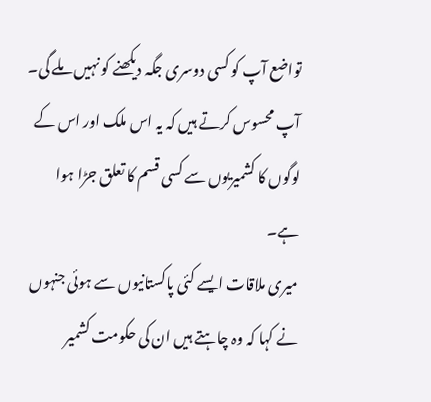تواضع آپ کو کسی دوسری جگہ دیکھنے کو نہیں ملے گی۔ آپ محسوس کرتے ہیں کہ یہ اس ملک اور اس کے لوگوں کا کشمیریوں سے کسی قسم کا تعلق جڑا ہوا ہے۔
میری ملاقات ایسے کئی پاکستانیوں سے ہوئی جنہوں نے کہا کہ وہ چاہتے ہیں ان کی حکومت کشمیر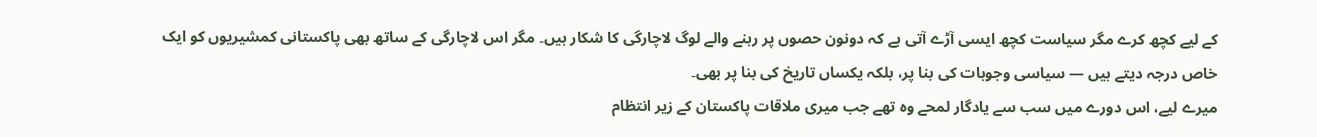کے لیے کچھ کرے مگر سیاست کچھ ایسی آڑے آتی ہے کہ دونون حصوں پر رہنے والے لوگ لاچارگی کا شکار ہیں۔ مگر اس لاچارگی کے ساتھ بھی پاکستانی کمشیریوں کو ایک خاص درجہ دیتے ہیں — سیاسی وجوہات کی بنا پر، بلکہ یکساں تاریخ کی بنا پر بھی۔
میرے لیے، اس دورے میں سب سے یادگار لمحے وہ تھے جب میری ملاقات پاکستان کے زیر انتظام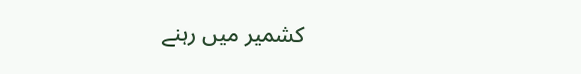کشمیر میں رہنے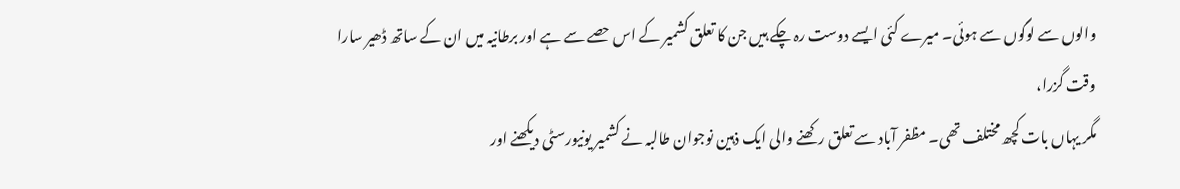والوں سے لوگوں سے ہوئی۔ میرے کئی ایسے دوست رہ چکے ہیں جن کا تعلق کشمیر کے اس حصے سے ہے اور برطانیہ میں ان کے ساتھ ڈھیر سارا وقت گزرا،
مگر یہاں بات کچھ مختلف تھی۔ مظفر آباد سے تعلق رکھنے والی ایک ذہین نوجوان طالبہ نے کشمیر یونیورسٹی دیکھنے اور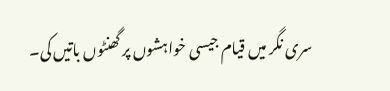سری نگر میں قیام جیسی خواہشوں پر گھنٹوں باتیں کی۔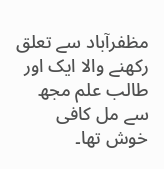مظفرآباد سے تعلق رکھنے والا ایک اور طالب علم مجھ سے مل کافی خوش تھا۔